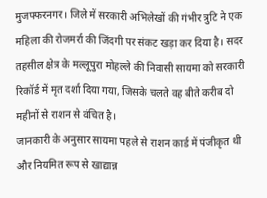मुजफ्फरनगर। जिले में सरकारी अभिलेखों की गंभीर त्रुटि ने एक महिला की रोजमर्रा की जिंदगी पर संकट खड़ा कर दिया है। सदर तहसील क्षेत्र के मल्लूपुरा मोहल्ले की निवासी सायमा को सरकारी रिकॉर्ड में मृत दर्शा दिया गया, जिसके चलते वह बीते करीब दो महीनों से राशन से वंचित है।
जानकारी के अनुसार सायमा पहले से राशन कार्ड में पंजीकृत थी और नियमित रूप से खाद्यान्न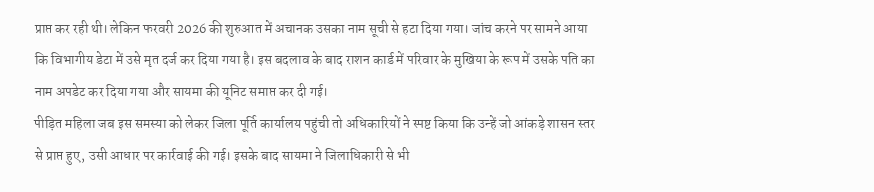प्राप्त कर रही थी। लेकिन फरवरी 2026 की शुरुआत में अचानक उसका नाम सूची से हटा दिया गया। जांच करने पर सामने आया कि विभागीय डेटा में उसे मृत दर्ज कर दिया गया है। इस बदलाव के बाद राशन कार्ड में परिवार के मुखिया के रूप में उसके पति का नाम अपडेट कर दिया गया और सायमा की यूनिट समाप्त कर दी गई।
पीड़ित महिला जब इस समस्या को लेकर जिला पूर्ति कार्यालय पहुंची तो अधिकारियों ने स्पष्ट किया कि उन्हें जो आंकड़े शासन स्तर से प्राप्त हुए, उसी आधार पर कार्रवाई की गई। इसके बाद सायमा ने जिलाधिकारी से भी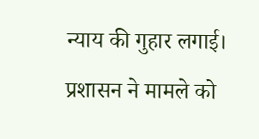न्याय की गुहार लगाई।
प्रशासन ने मामले को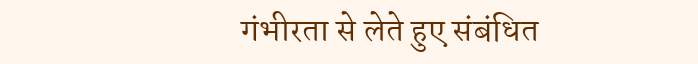गंभीरता से लेते हुए संबंधित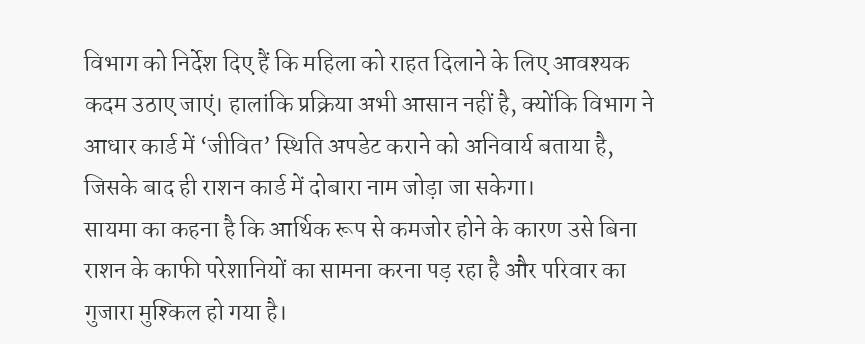विभाग को निर्देश दिए हैं कि महिला को राहत दिलाने के लिए आवश्यक कदम उठाए जाएं। हालांकि प्रक्रिया अभी आसान नहीं है, क्योंकि विभाग ने आधार कार्ड में ‘जीवित’ स्थिति अपडेट कराने को अनिवार्य बताया है, जिसके बाद ही राशन कार्ड में दोबारा नाम जोड़ा जा सकेगा।
सायमा का कहना है कि आर्थिक रूप से कमजोर होने के कारण उसे बिना राशन के काफी परेशानियों का सामना करना पड़ रहा है और परिवार का गुजारा मुश्किल हो गया है।